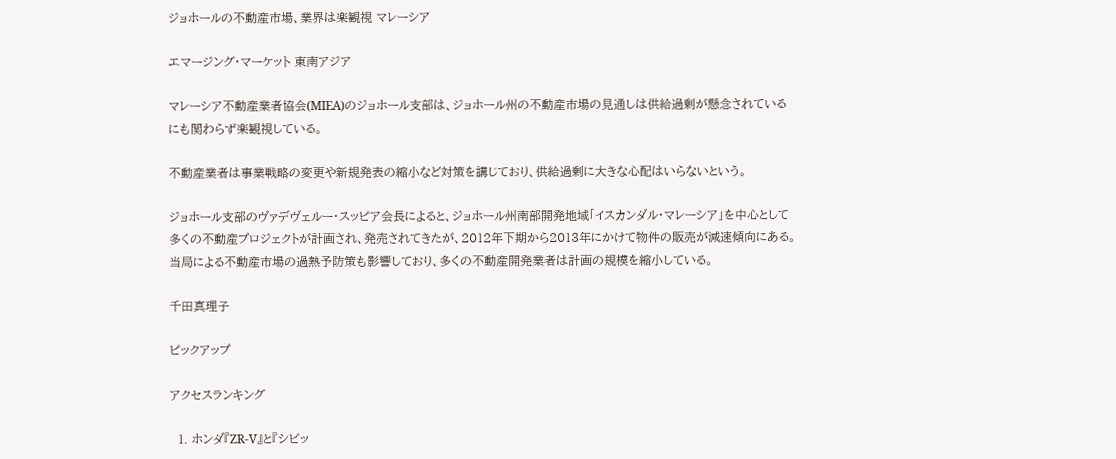ジョホールの不動産市場、業界は楽観視 マレーシア

エマージング・マーケット 東南アジア

マレーシア不動産業者協会(MIEA)のジョホール支部は、ジョホール州の不動産市場の見通しは供給過剰が懸念されているにも関わらず楽観視している。

不動産業者は事業戦略の変更や新規発表の縮小など対策を講じており、供給過剰に大きな心配はいらないという。

ジョホール支部のヴァデヴェルー・スッピア会長によると、ジョホール州南部開発地域「イスカンダル・マレーシア」を中心として多くの不動産プロジェクトが計画され、発売されてきたが、2012年下期から2013年にかけて物件の販売が減速傾向にある。当局による不動産市場の過熱予防策も影響しており、多くの不動産開発業者は計画の規模を縮小している。

千田真理子

ピックアップ

アクセスランキング

  1. ホンダ『ZR-V』と『シビッ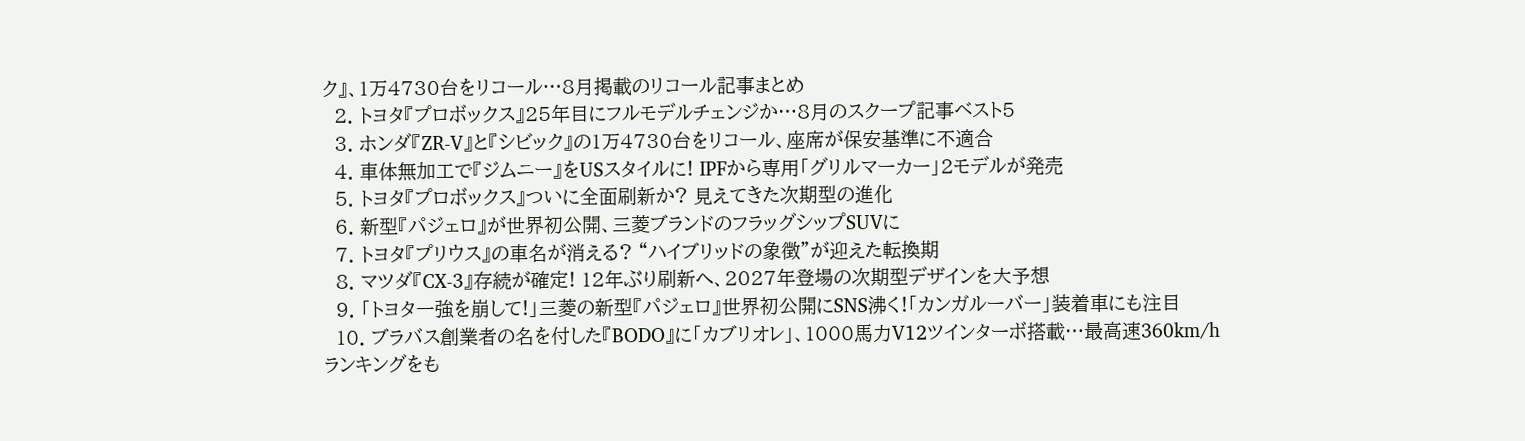ク』、1万4730台をリコール…8月掲載のリコール記事まとめ
  2. トヨタ『プロボックス』25年目にフルモデルチェンジか…8月のスクープ記事ベスト5
  3. ホンダ『ZR-V』と『シビック』の1万4730台をリコール、座席が保安基準に不適合
  4. 車体無加工で『ジムニー』をUSスタイルに! IPFから専用「グリルマーカー」2モデルが発売
  5. トヨタ『プロボックス』ついに全面刷新か? 見えてきた次期型の進化
  6. 新型『パジェロ』が世界初公開、三菱ブランドのフラッグシップSUVに
  7. トヨタ『プリウス』の車名が消える? “ハイブリッドの象徴”が迎えた転換期
  8. マツダ『CX-3』存続が確定! 12年ぶり刷新へ、2027年登場の次期型デザインを大予想
  9. 「トヨタ一強を崩して!」三菱の新型『パジェロ』世界初公開にSNS沸く!「カンガルーバー」装着車にも注目
  10. ブラバス創業者の名を付した『BODO』に「カブリオレ」、1000馬力V12ツインターボ搭載…最高速360km/h
ランキングをも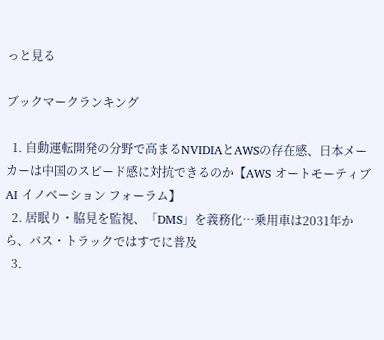っと見る

ブックマークランキング

  1. 自動運転開発の分野で高まるNVIDIAとAWSの存在感、日本メーカーは中国のスピード感に対抗できるのか【AWS オートモーティブ AI イノベーション フォーラム】
  2. 居眠り・脇見を監視、「DMS」を義務化…乗用車は2031年から、バス・トラックではすでに普及
  3.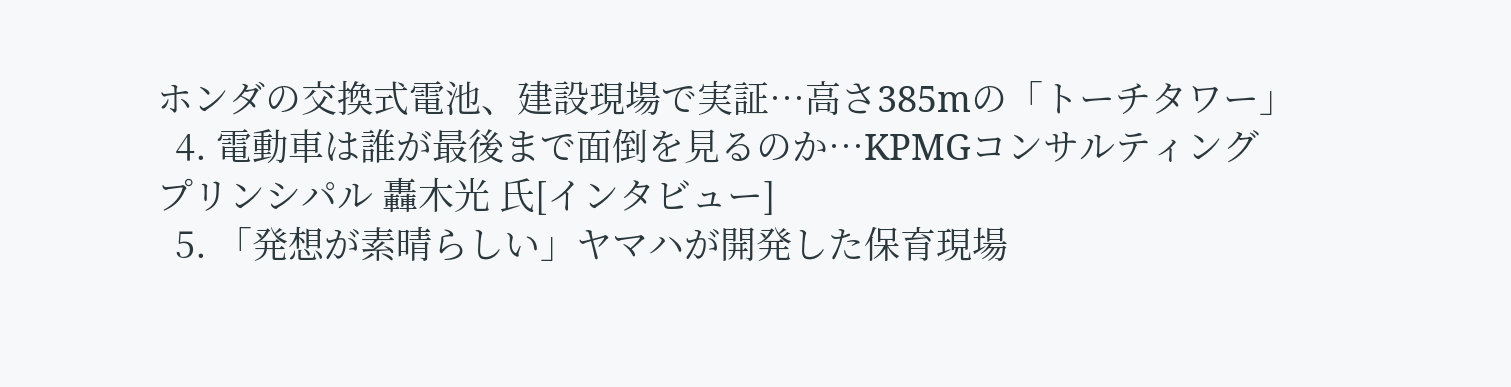ホンダの交換式電池、建設現場で実証…高さ385mの「トーチタワー」
  4. 電動車は誰が最後まで面倒を見るのか…KPMGコンサルティング プリンシパル 轟木光 氏[インタビュー]
  5. 「発想が素晴らしい」ヤマハが開発した保育現場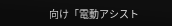向け「電動アシスト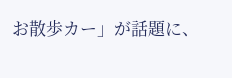お散歩カー」が話題に、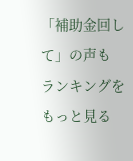「補助金回して」の声も
ランキングをもっと見る